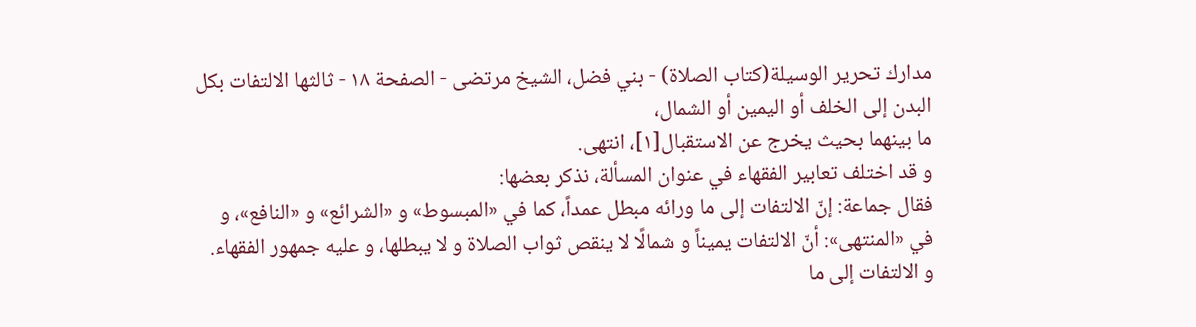مدارك تحرير الوسيلة(كتاب الصلاة) - بني فضل، الشيخ مرتضى - الصفحة ١٨ - ثالثها الالتفات بكل البدن إلى الخلف أو اليمين أو الشمال،
ما بينهما بحيث يخرج عن الاستقبال[١]، انتهى.
و قد اختلف تعابير الفقهاء في عنوان المسألة، نذكر بعضها:
فقال جماعة: إنّ الالتفات إلى ما ورائه مبطل عمداً، كما في «المبسوط» و «الشرائع» و «النافع»، و في «المنتهى»: أنّ الالتفات يميناً و شمالًا لا ينقص ثواب الصلاة و لا يبطلها، و عليه جمهور الفقهاء. و الالتفات إلى ما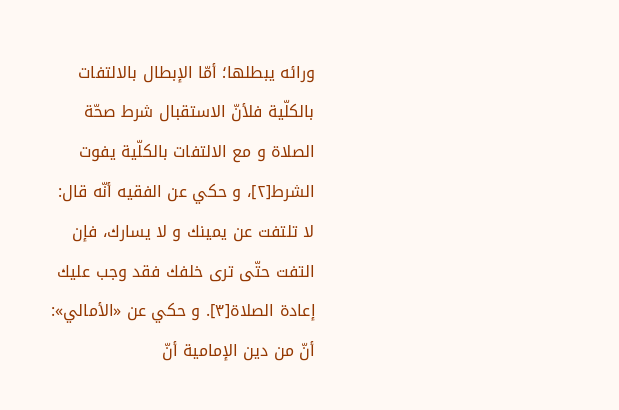ورائه يبطلها؛ أمّا الإبطال بالالتفات بالكلّية فلأنّ الاستقبال شرط صحّة الصلاة و مع الالتفات بالكلّية يفوت الشرط[٢]، و حكي عن الفقيه أنّه قال: لا تلتفت عن يمينك و لا يسارك، فإن التفت حتّى ترى خلفك فقد وجب عليك إعادة الصلاة[٣]. و حكي عن «الأمالي»: أنّ من دين الإمامية أنّ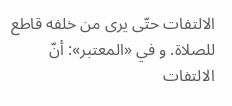الالتفات حتّى يرى من خلفه قاطع للصلاة. و في «المعتبر»: أنّ الالتفات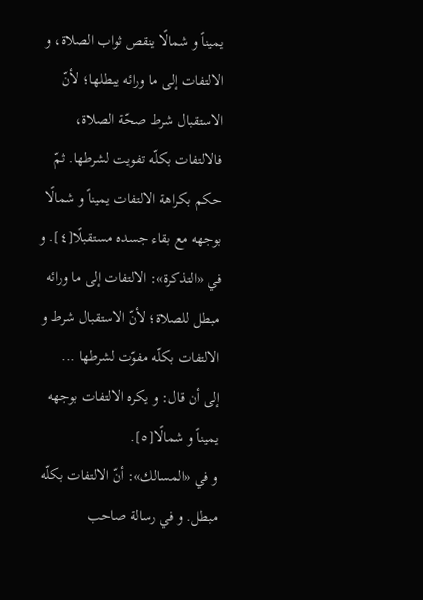يميناً و شمالًا ينقص ثواب الصلاة، و الالتفات إلى ما ورائه يبطلها؛ لأنّ الاستقبال شرط صحّة الصلاة، فالالتفات بكلّه تفويت لشرطها. ثمّ حكم بكراهة الالتفات يميناً و شمالًا بوجهه مع بقاء جسده مستقبلًا[٤]. و في «التذكرة»: الالتفات إلى ما ورائه مبطل للصلاة؛ لأنّ الاستقبال شرط و الالتفات بكلّه مفوّت لشرطها ...
إلى أن قال: و يكره الالتفات بوجهه يميناً و شمالًا[٥].
و في «المسالك»: أنّ الالتفات بكلّه مبطل. و في رسالة صاحب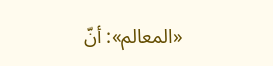«المعالم»: أنّ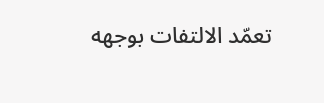تعمّد الالتفات بوجهه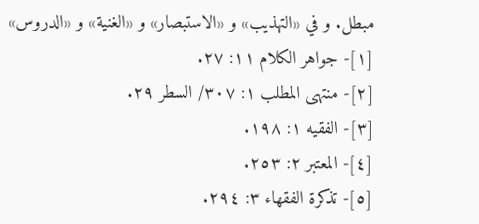مبطل. و في «التهذيب» و «الاستبصار» و «الغنية» و «الدروس»
[١]- جواهر الكلام ١١: ٢٧.
[٢]- منتهى المطلب ١: ٣٠٧/ السطر ٢٩.
[٣]- الفقيه ١: ١٩٨.
[٤]- المعتبر ٢: ٢٥٣.
[٥]- تذكرة الفقهاء ٣: ٢٩٤.